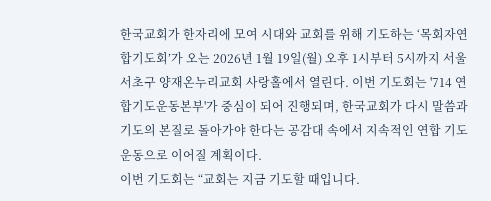한국교회가 한자리에 모여 시대와 교회를 위해 기도하는 ‘목회자연합기도회’가 오는 2026년 1월 19일(월) 오후 1시부터 5시까지 서울 서초구 양재온누리교회 사랑홀에서 열린다. 이번 기도회는 '714 연합기도운동본부'가 중심이 되어 진행되며, 한국교회가 다시 말씀과 기도의 본질로 돌아가야 한다는 공감대 속에서 지속적인 연합 기도 운동으로 이어질 계획이다.
이번 기도회는 “교회는 지금 기도할 때입니다.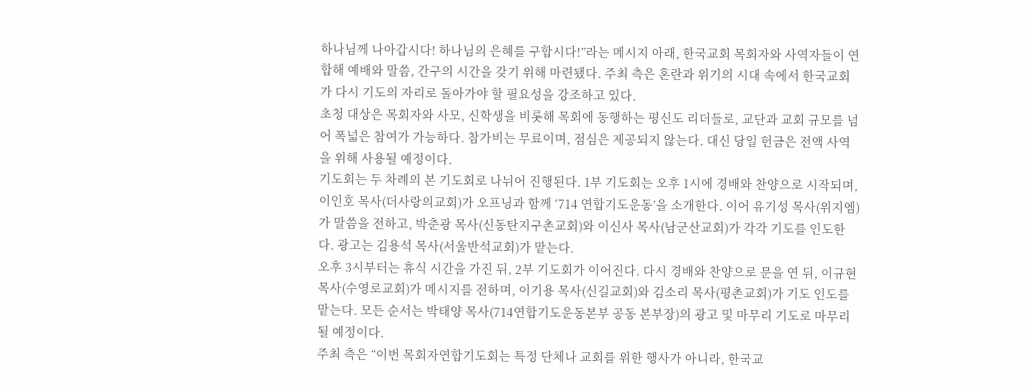하나님께 나아갑시다! 하나님의 은혜를 구합시다!”라는 메시지 아래, 한국교회 목회자와 사역자들이 연합해 예배와 말씀, 간구의 시간을 갖기 위해 마련됐다. 주최 측은 혼란과 위기의 시대 속에서 한국교회가 다시 기도의 자리로 돌아가야 할 필요성을 강조하고 있다.
초청 대상은 목회자와 사모, 신학생을 비롯해 목회에 동행하는 평신도 리더들로, 교단과 교회 규모를 넘어 폭넓은 참여가 가능하다. 참가비는 무료이며, 점심은 제공되지 않는다. 대신 당일 헌금은 전액 사역을 위해 사용될 예정이다.
기도회는 두 차례의 본 기도회로 나뉘어 진행된다. 1부 기도회는 오후 1시에 경배와 찬양으로 시작되며, 이인호 목사(더사랑의교회)가 오프닝과 함께 ‘714 연합기도운동’을 소개한다. 이어 유기성 목사(위지엠)가 말씀을 전하고, 박춘광 목사(신동탄지구촌교회)와 이신사 목사(남군산교회)가 각각 기도를 인도한다. 광고는 김용석 목사(서울반석교회)가 맡는다.
오후 3시부터는 휴식 시간을 가진 뒤, 2부 기도회가 이어진다. 다시 경배와 찬양으로 문을 연 뒤, 이규현 목사(수영로교회)가 메시지를 전하며, 이기용 목사(신길교회)와 김소리 목사(평촌교회)가 기도 인도를 맡는다. 모든 순서는 박태양 목사(714연합기도운동본부 공동 본부장)의 광고 및 마무리 기도로 마무리될 예정이다.
주최 측은 “이번 목회자연합기도회는 특정 단체나 교회를 위한 행사가 아니라, 한국교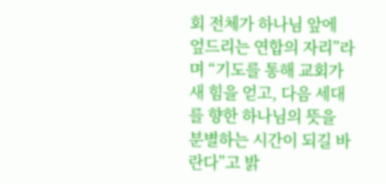회 전체가 하나님 앞에 엎드리는 연합의 자리”라며 “기도를 통해 교회가 새 힘을 얻고, 다음 세대를 향한 하나님의 뜻을 분별하는 시간이 되길 바란다”고 밝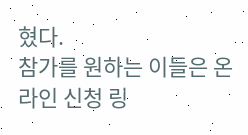혔다.
참가를 원하는 이들은 온라인 신청 링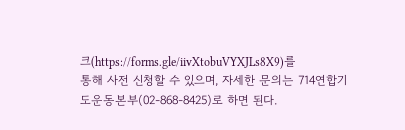크(https://forms.gle/iivXtobuVYXJLs8X9)를
통해 사전 신청할 수 있으며, 자세한 문의는 714연합기도운동본부(02-868-8425)로 하면 된다.